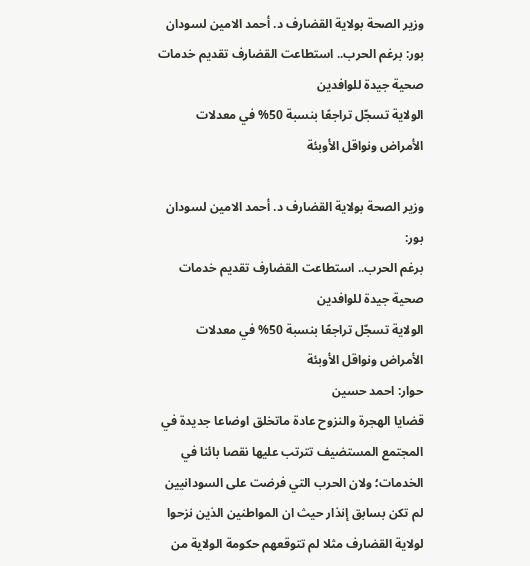وزير الصحة بولاية القضارف د. أحمد الامين لسودان بور: برغم الحرب.. استطاعت القضارف تقديم خدمات صحية جيدة للوافدين
الولاية تسجّل تراجعًا بنسبة 50% في معدلات الأمراض ونواقل الأوبئة

وزير الصحة بولاية القضارف د. أحمد الامين لسودان بور:
برغم الحرب.. استطاعت القضارف تقديم خدمات صحية جيدة للوافدين
الولاية تسجّل تراجعًا بنسبة 50% في معدلات الأمراض ونواقل الأوبئة
حوار: احمد حسين
قضايا الهجرة والنزوح عادة ماتخلق اوضاعا جديدة في المجتمع المستضيف تترتب عليها نقصا بائنا في الخدمات؛ ولان الحرب التي فرضت على السودانيين لم تكن بسابق إنذار حيث ان المواطنين الذين نزحوا لولاية القضارف مثلا لم تتوقعهم حكومة الولاية من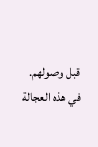قبل وصولهم.
في هذه العجالة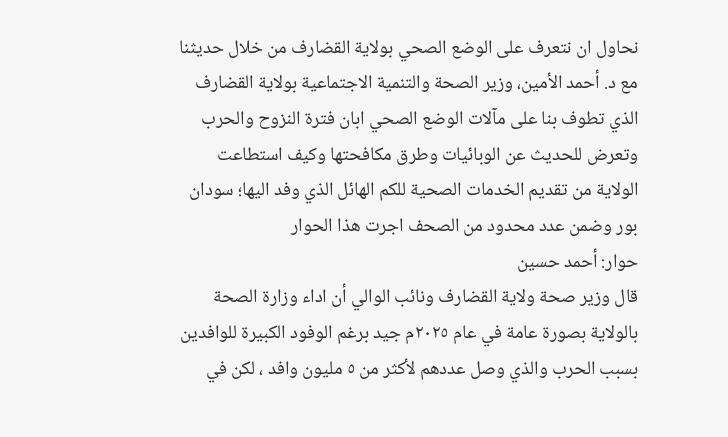نحاول ان نتعرف على الوضع الصحي بولاية القضارف من خلال حديثنا مع د. أحمد الأمين، وزير الصحة والتنمية الاجتماعية بولاية القضارف الذي تطوف بنا على مآلات الوضع الصحي ابان فترة النزوح والحرب وتعرض للحديث عن الوبائيات وطرق مكافحتها وكيف استطاعت الولاية من تقديم الخدمات الصحية للكم الهائل الذي وفد اليها؛ سودان بور وضمن عدد محدود من الصحف اجرت هذا الحوار
حوار: أحمد حسين
قال وزير صحة ولاية القضارف ونائب الوالي أن اداء وزارة الصحة بالولاية بصورة عامة في عام ٢٠٢٥م جيد برغم الوفود الكبيرة للوافدين بسبب الحرب والذي وصل عددهم لأكثر من ٥ مليون وافد ، لكن في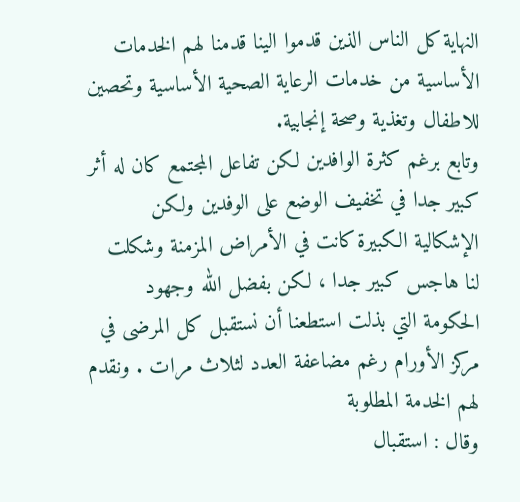النهاية كل الناس الذين قدموا الينا قدمنا لهم الخدمات الأساسية من خدمات الرعاية الصحية الأساسية وتحصين للاطفال وتغذية وصحة إنجابية.
وتابع برغم كثرة الوافدين لكن تفاعل المجتمع كان له أثر كبير جدا في تخفيف الوضع على الوفدين ولكن الإشكالية الكبيرة كانت في الأمراض المزمنة وشكلت لنا هاجس كبير جدا ، لكن بفضل الله وجهود الحكومة التي بذلت استطعنا أن نستقبل كل المرضى في مركز الأورام رغم مضاعفة العدد لثلاث مرات . ونقدم لهم الخدمة المطلوبة
وقال : استقبال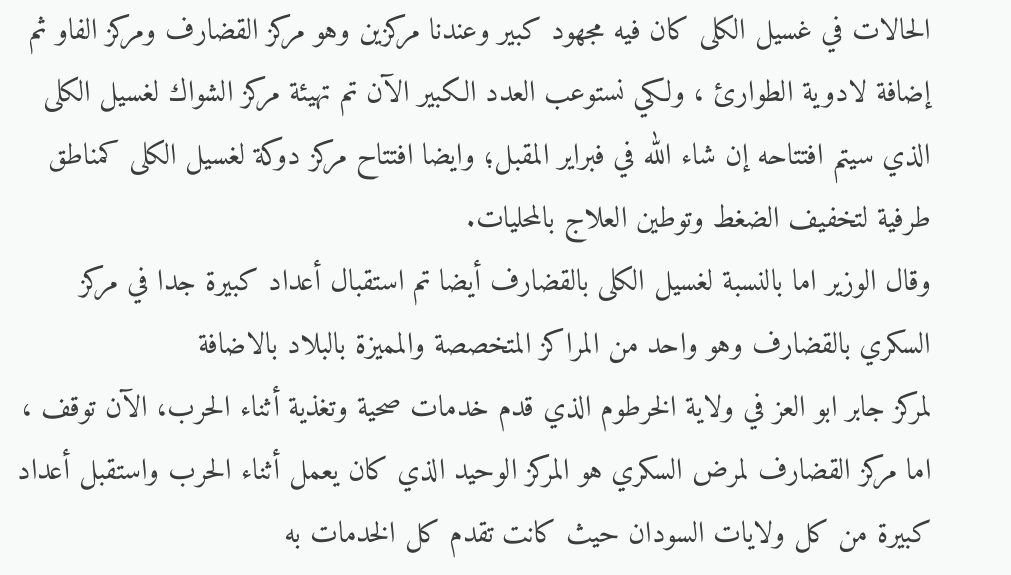الحالات في غسيل الكلى كان فيه مجهود كبير وعندنا مركزين وهو مركز القضارف ومركز الفاو ثم إضافة لادوية الطوارئ ، ولكي نستوعب العدد الكبير الآن تم تهيئة مركز الشواك لغسيل الكلى الذي سيتم افتتاحه إن شاء الله في فبراير المقبل؛ وايضا افتتاح مركز دوكة لغسيل الكلى كمناطق طرفية لتخفيف الضغط وتوطين العلاج بالمحليات.
وقال الوزير اما بالنسبة لغسيل الكلى بالقضارف أيضا تم استقبال أعداد كبيرة جدا في مركز السكري بالقضارف وهو واحد من المراكز المتخصصة والمميزة بالبلاد بالاضافة
لمركز جابر ابو العز في ولاية الخرطوم الذي قدم خدمات صحية وتغذية أثناء الحرب، الآن توقف ، اما مركز القضارف لمرض السكري هو المركز الوحيد الذي كان يعمل أثناء الحرب واستقبل أعداد كبيرة من كل ولايات السودان حيث كانت تقدم كل الخدمات به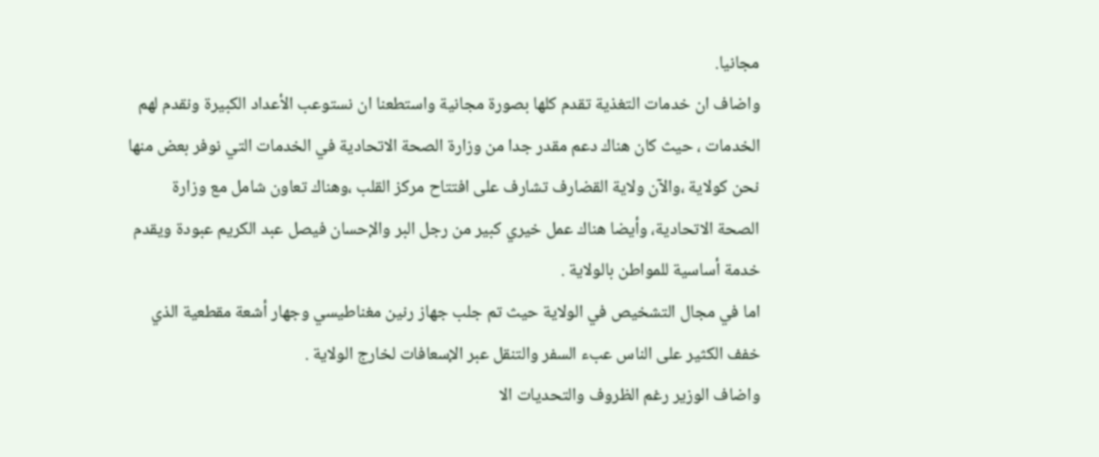مجانيا.
واضاف ان خدمات التغذية تقدم كلها بصورة مجانية واستطعنا ان نستوعب الأعداد الكبيرة ونقدم لهم الخدمات ، حيث كان هناك دعم مقدر جدا من وزارة الصحة الاتحادية في الخدمات التي نوفر بعض منها نحن كولاية ،والآن ولاية القضارف تشارف على افتتاح مركز القلب ،وهناك تعاون شامل مع وزارة الصحة الاتحادية، وأيضا هناك عمل خيري كبير من رجل البر والإحسان فيصل عبد الكريم عبودة ويقدم خدمة أساسية للمواطن بالولاية .
اما في مجال التشخيص في الولاية حيث تم جلب جهاز رنين مغناطيسي وجهار أشعة مقطعية الذي خفف الكثير على الناس عبء السفر والتنقل عبر الإسعافات لخارج الولاية .
واضاف الوزير رغم الظروف والتحديات الا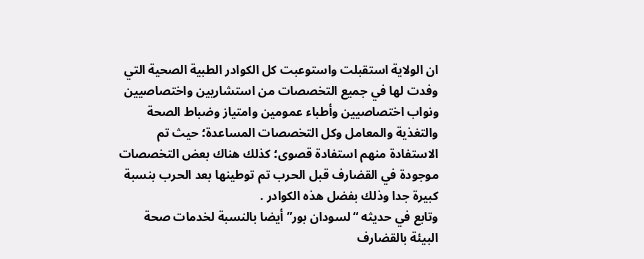ان الولاية استقبلت واستوعبت كل الكوادر الطبية الصحية التي وفدت لها في جميع التخصصات من استشاريين واختصاصيين ونواب اختصاصيين وأطباء عمومين وامتياز وضباط الصحة والتغذية والمعامل وكل التخصصات المساعدة؛ حيث تم الاستفادة منهم استفادة قصوى؛ كذلك هناك بعض التخصصات موجودة في القضارف قبل الحرب تم توطينها بعد الحرب بنسبة كبيرة جدا وذلك بفضل هذه الكوادر .
وتابع في حديثه “لسودان بور” أيضا بالنسبة لخدمات صحة البيئة بالقضارف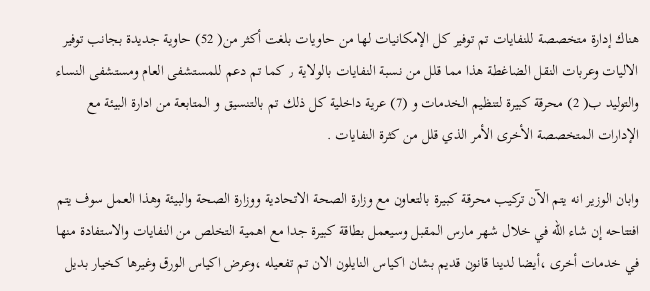هناك إدارة متخصصة للنفايات تم توفير كل الإمكانيات لها من حاويات بلغت أكثر من( 52) حاوية جديدة بجانب توفير الاليات وعربات النقل الضاغطة هذا مما قلل من نسبة النفايات بالولاية ٫ كما تم دعم للمستشفى العام ومستشفى النساء والتوليد ب( 2) محرقة كبيرة لتنظيم الخدمات و (7) عرية داخلية كل ذلك تم بالتنسيق و المتابعة من ادارة البيئة مع الإدارات المتخصصة الأخرى الأمر الذي قلل من كثرة النفايات .

وابان الوزير انه يتم الآن تركيب محرقة كبيرة بالتعاون مع وزارة الصحة الاتحادية ووزارة الصحة والبيئة وهذا العمل سوف يتم افتتاحه إن شاء الله في خلال شهر مارس المقبل وسيعمل بطاقة كبيرة جدا مع اهمية التخلص من النفايات والاستفادة منها في خدمات أخرى ،أيضا لدينا قانون قديم بشان اكياس النايلون الان تم تفعيله ،وعرض اكياس الورق وغيرها كخيار بديل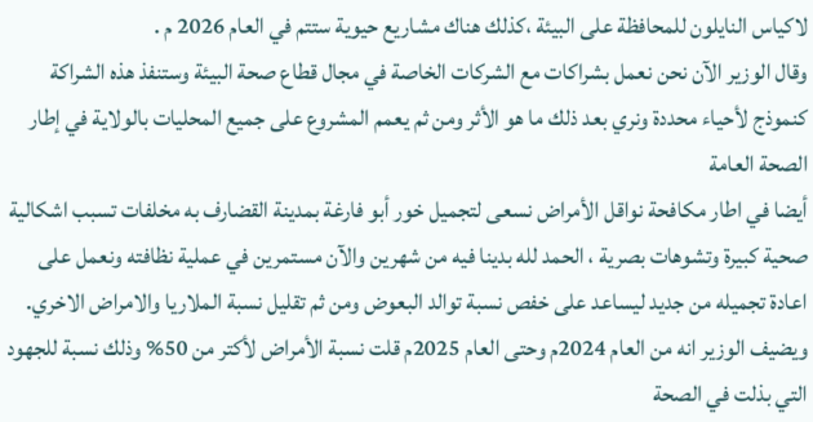لاكياس النايلون للمحافظة على البيئة ،كذلك هناك مشاريع حيوية ستتم في العام 2026 م .
وقال الوزير الآن نحن نعمل بشراكات مع الشركات الخاصة في مجال قطاع صحة البيئة وستنفذ هذه الشراكة كنموذج لأحياء محددة ونري بعد ذلك ما هو الأثر ومن ثم يعمم المشروع على جميع المحليات بالولاية في إطار الصحة العامة
أيضا في اطار مكافحة نواقل الأمراض نسعى لتجميل خور أبو فارغة بمدينة القضارف به مخلفات تسبب اشكالية صحية كبيرة وتشوهات بصرية ، الحمد لله بدينا فيه من شهرين والآن مستمرين في عملية نظافته ونعمل على اعادة تجميله من جديد ليساعد على خفص نسبة توالد البعوض ومن ثم تقليل نسبة الملاريا والامراض الاخري.
ويضيف الوزير انه من العام 2024م وحتى العام 2025م قلت نسبة الأمراض لأكتر من 50% وذلك نسبة للجهود التي بذلت في الصحة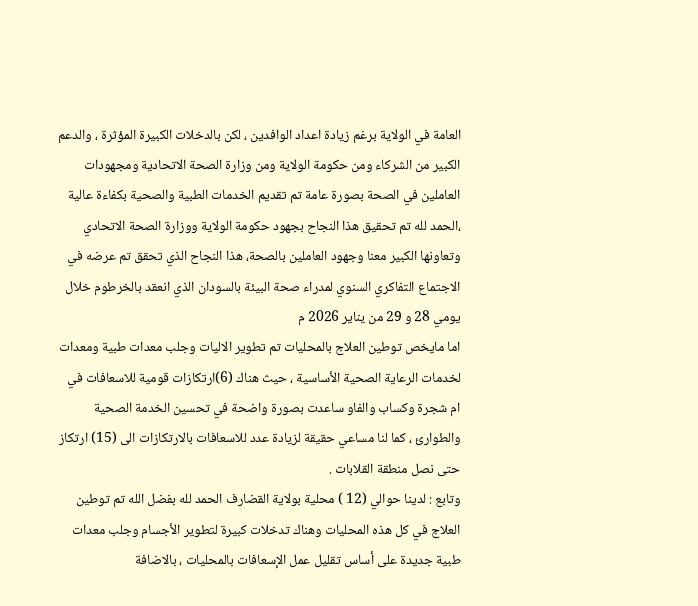العامة في الولاية برغم زيادة اعداد الوافدين ، لكن بالدخلات الكبيرة المؤثرة ، والدعم الكبير من الشركاء ومن حكومة الولاية ومن وزارة الصحة الاتحادية ومجهودات العاملين في الصحة بصورة عامة تم تقديم الخدمات الطبية والصحية بكفاءة عالية ،الحمد لله تم تحقيق هذا النجاح بجهود حكومة الولاية ووزارة الصحة الاتحادي وتعاونها الكبير معنا وجهود العاملين بالصحة، هذا النجاح الذي تحقق تم عرضه في الاجتماع التفاكري السنوي لمدراء صحة البيئة بالسودان الذي انعقد بالخرطوم خلال يومي 28 و 29 من يناير 2026 م
اما مايخص توطين العلاج بالمحليات تم تطوير الاليات وجلب معدات طبية ومعدات لخدمات الرعاية الصحية الأساسية ، حيث هناك (6)ارتكازات قومية للاسعافات في ام شجرة وكساب والفاو ساعدت بصورة واضحة في تحسين الخدمة الصحية والطوارئ ، كما لنا مساعي حقيقة لزيادة عدد للاسعافات بالارتكازات الى (15) ارتكاز حتى نصل منطقة القلابات .
وتابع : لدينا حوالي (12 ) محلية بولاية القضارف الحمد لله بفضل الله تم توطين العلاج في كل هذه المحليات وهناك تدخلات كبيرة لتطوير الأجسام وجلب معدات طبية جديدة على أساس تقليل عمل الإسعافات بالمحليات ، بالاضافة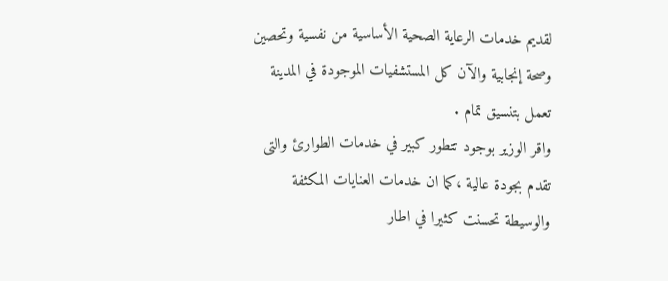لقديم خدمات الرعاية الصحية الأساسية من نفسية وتحصين وصحة إنجابية والآن كل المستشفيات الموجودة في المدينة تعمل بتنسيق تمام .
واقر الوزير بوجود تتطور كبير في خدمات الطوارئ والتى تقدم بجودة عالية ،كما ان خدمات العنايات المكثفة والوسيطة تحسنت كثيرا في اطار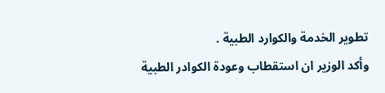تطوير الخدمة والكوارد الطبية .
وأكد الوزير ان استقطاب وعودة الكوادر الطبية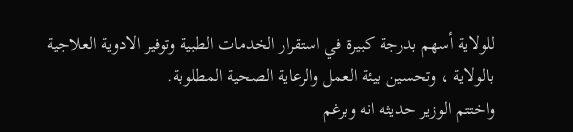للولاية أسهم بدرجة كبيرة في استقرار الخدمات الطبية وتوفير الادوية العلاجية بالولاية ، وتحسين بيئة العمل والرعاية الصحية المطلوبة.
واختتم الوزير حديثه انه وبرغم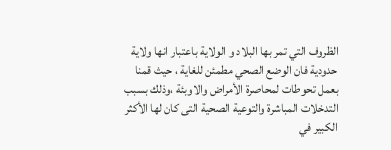الظروف التي تمر بها البلاد و الولاية باعتبار انها ولاية حدودية فان الوضع الصحي مطمئن للغاية ، حيث قمنا بعمل تحوطات لمحاصرة الأمراض والاوبئة ،وذلك بسبب التدخلات المباشرة والتوعية الصحية التى كان لها الأكثر الكبير في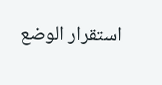استقرار الوضع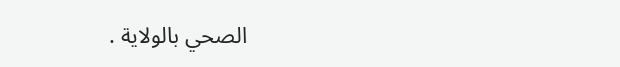الصحي بالولاية .